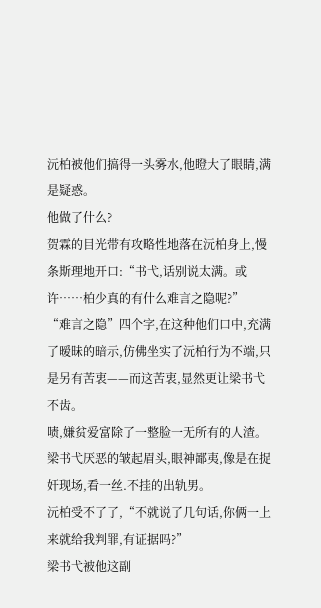沅柏被他们搞得一头雾水,他瞪大了眼睛,满是疑惑。
他做了什么?
贺霖的目光带有攻略性地落在沅柏身上,慢条斯理地开口:“书弋,话别说太满。或许……柏少真的有什么难言之隐呢?”
“难言之隐”四个字,在这种他们口中,充满了暧昧的暗示,仿佛坐实了沅柏行为不端,只是另有苦衷——而这苦衷,显然更让梁书弋不齿。
啧,嫌贫爱富除了一整脸一无所有的人渣。
梁书弋厌恶的皱起眉头,眼神鄙夷,像是在捉奸现场,看一丝.不挂的出轨男。
沅柏受不了了,“不就说了几句话,你俩一上来就给我判罪,有证据吗?”
梁书弋被他这副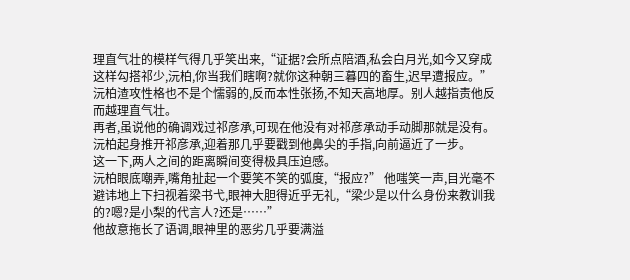理直气壮的模样气得几乎笑出来,“证据?会所点陪酒,私会白月光,如今又穿成这样勾搭祁少,沅柏,你当我们瞎啊?就你这种朝三暮四的畜生,迟早遭报应。”
沅柏渣攻性格也不是个懦弱的,反而本性张扬,不知天高地厚。别人越指责他反而越理直气壮。
再者,虽说他的确调戏过祁彦承,可现在他没有对祁彦承动手动脚那就是没有。
沅柏起身推开祁彦承,迎着那几乎要戳到他鼻尖的手指,向前逼近了一步。
这一下,两人之间的距离瞬间变得极具压迫感。
沅柏眼底嘲弄,嘴角扯起一个要笑不笑的弧度,“报应?” 他嗤笑一声,目光毫不避讳地上下扫视着梁书弋,眼神大胆得近乎无礼,“梁少是以什么身份来教训我的?嗯?是小梨的代言人?还是……”
他故意拖长了语调,眼神里的恶劣几乎要满溢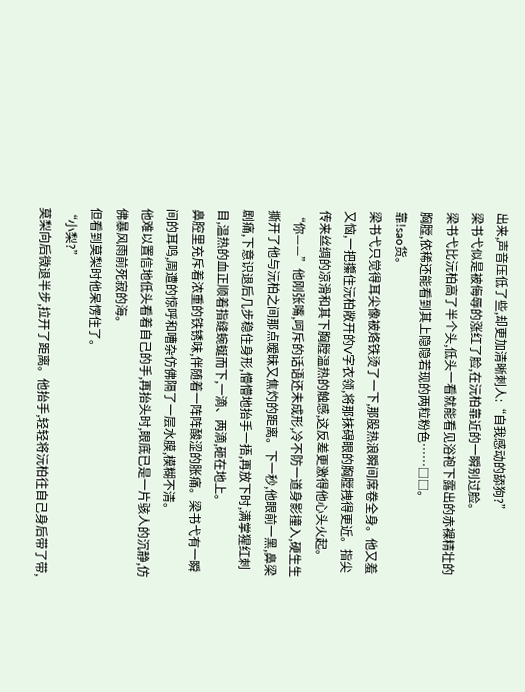出来,声音压低了些,却更加清晰刺人:“自我感动的舔狗?”
梁书弋似是被侮辱的涨红了脸,在沅柏靠近的一瞬别过脸。
梁书弋比沅柏高了半个头,低头一看就能看见浴袍下露出的赤裸精壮的胸膛,依稀还能看到其上隐隐若现的两粒粉色……□□。
靠!sao货。
梁书弋只觉得耳尖像被烙铁烫了一下,那股热浪瞬间席卷全身。他又羞又恼,一把攥住沅柏敞开的V字衣领,将那抹碍眼的胸膛拽得更近。指尖传来丝绸的凉滑和其下胸膛温热的触感,这反差更激得他心头火起。
“你——”他刚张嘴,呵斥的话语还未成形,冷不防一道身影撞入,硬生生撕开了他与沅柏之间那点暧昧又焦灼的距离。下一秒,他眼前一黑,鼻梁剧痛,下意识退后几步稳住身形,懵懵地抬手一捂,再放下时,满掌猩红刺目,温热的血正顺着指缝蜿蜒而下,一滴、两滴,砸在地上。
鼻腔里充斥着浓重的铁锈味,伴随着一阵阵酸涩的胀痛。梁书弋有一瞬间的耳鸣,周遭的惊呼和嘈杂仿佛隔了一层水膜,模糊不清。
他难以置信地低头看着自己的手,再抬头时,眼底已是一片骇人的沉静,仿佛暴风雨前死寂的海。
但看到莫梨时他呆愣住了。
“小梨?”
莫梨向后微退半步,拉开了距离。他抬手,轻轻将沅柏往自己身后带了带,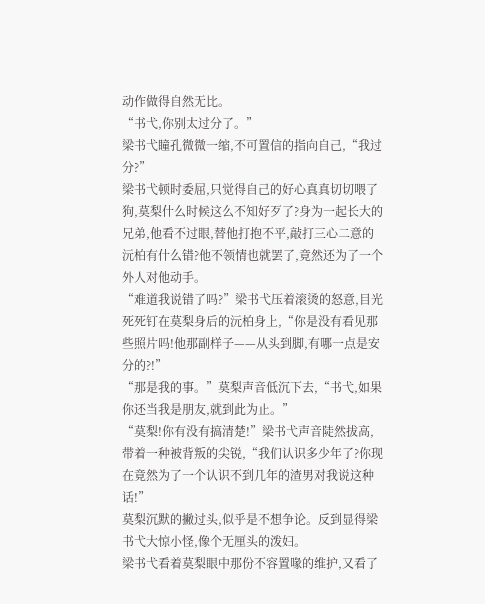动作做得自然无比。
“书弋,你别太过分了。”
梁书弋瞳孔微微一缩,不可置信的指向自己,“我过分?”
梁书弋顿时委屈,只觉得自己的好心真真切切喂了狗,莫梨什么时候这么不知好歹了?身为一起长大的兄弟,他看不过眼,替他打抱不平,敲打三心二意的沅柏有什么错?他不领情也就罢了,竟然还为了一个外人对他动手。
“难道我说错了吗?”梁书弋压着滚烫的怒意,目光死死钉在莫梨身后的沅柏身上,“你是没有看见那些照片吗!他那副样子——从头到脚,有哪一点是安分的?!”
“那是我的事。”莫梨声音低沉下去,“书弋,如果你还当我是朋友,就到此为止。”
“莫梨!你有没有搞清楚!”梁书弋声音陡然拔高,带着一种被背叛的尖锐,“我们认识多少年了?你现在竟然为了一个认识不到几年的渣男对我说这种话!”
莫梨沉默的撇过头,似乎是不想争论。反到显得梁书弋大惊小怪,像个无厘头的泼妇。
梁书弋看着莫梨眼中那份不容置喙的维护,又看了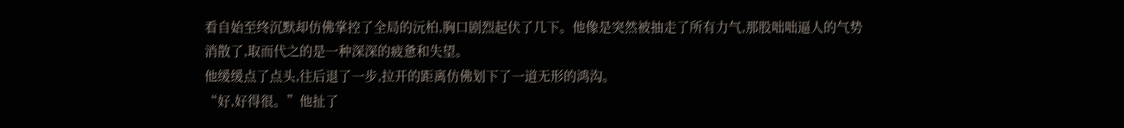看自始至终沉默却仿佛掌控了全局的沅柏,胸口剧烈起伏了几下。他像是突然被抽走了所有力气,那股咄咄逼人的气势消散了,取而代之的是一种深深的疲惫和失望。
他缓缓点了点头,往后退了一步,拉开的距离仿佛划下了一道无形的鸿沟。
“好,好得很。”他扯了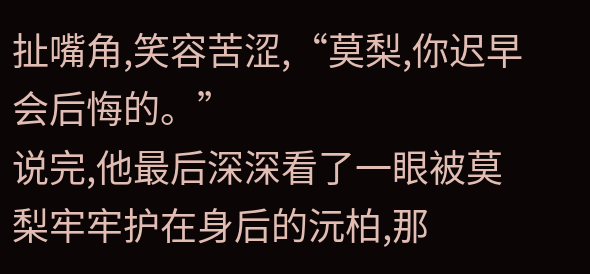扯嘴角,笑容苦涩,“莫梨,你迟早会后悔的。”
说完,他最后深深看了一眼被莫梨牢牢护在身后的沅柏,那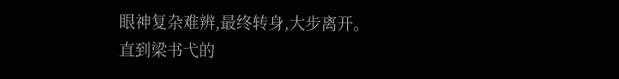眼神复杂难辨,最终转身,大步离开。
直到梁书弋的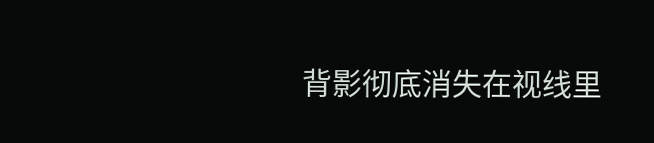背影彻底消失在视线里